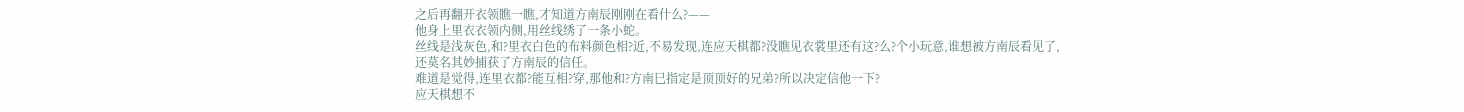之后再翻开衣领瞧一瞧,才知道方南辰刚刚在看什么?——
他身上里衣衣领内侧,用丝线绣了一条小蛇。
丝线是浅灰色,和?里衣白色的布料颜色相?近,不易发现,连应天棋都?没瞧见衣裳里还有这?么?个小玩意,谁想被方南辰看见了,还莫名其妙捕获了方南辰的信任。
难道是觉得,连里衣都?能互相?穿,那他和?方南巳指定是顶顶好的兄弟?所以决定信他一下?
应天棋想不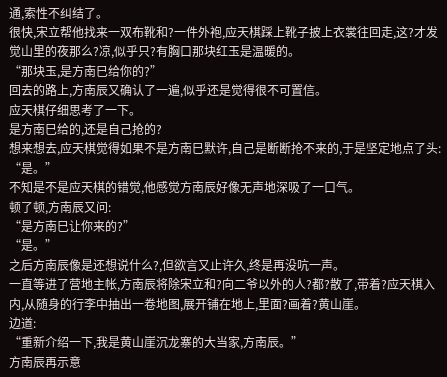通,索性不纠结了。
很快,宋立帮他找来一双布靴和?一件外袍,应天棋踩上靴子披上衣裳往回走,这?才发觉山里的夜那么?凉,似乎只?有胸口那块红玉是温暖的。
“那块玉,是方南巳给你的?”
回去的路上,方南辰又确认了一遍,似乎还是觉得很不可置信。
应天棋仔细思考了一下。
是方南巳给的,还是自己抢的?
想来想去,应天棋觉得如果不是方南巳默许,自己是断断抢不来的,于是坚定地点了头:
“是。”
不知是不是应天棋的错觉,他感觉方南辰好像无声地深吸了一口气。
顿了顿,方南辰又问:
“是方南巳让你来的?”
“是。”
之后方南辰像是还想说什么?,但欲言又止许久,终是再没吭一声。
一直等进了营地主帐,方南辰将除宋立和?向二爷以外的人?都?散了,带着?应天棋入内,从随身的行李中抽出一卷地图,展开铺在地上,里面?画着?黄山崖。
边道:
“重新介绍一下,我是黄山崖沉龙寨的大当家,方南辰。”
方南辰再示意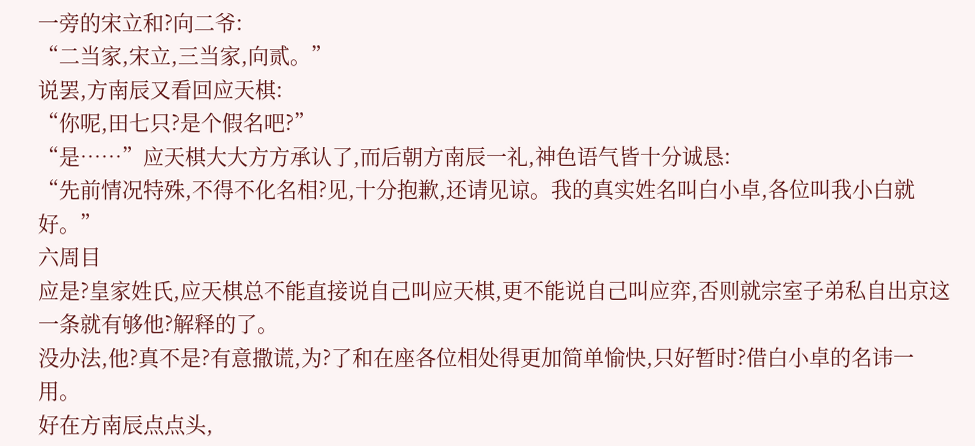一旁的宋立和?向二爷:
“二当家,宋立,三当家,向贰。”
说罢,方南辰又看回应天棋:
“你呢,田七只?是个假名吧?”
“是……”应天棋大大方方承认了,而后朝方南辰一礼,神色语气皆十分诚恳:
“先前情况特殊,不得不化名相?见,十分抱歉,还请见谅。我的真实姓名叫白小卓,各位叫我小白就好。”
六周目
应是?皇家姓氏,应天棋总不能直接说自己叫应天棋,更不能说自己叫应弈,否则就宗室子弟私自出京这一条就有够他?解释的了。
没办法,他?真不是?有意撒谎,为?了和在座各位相处得更加简单愉快,只好暂时?借白小卓的名讳一用。
好在方南辰点点头,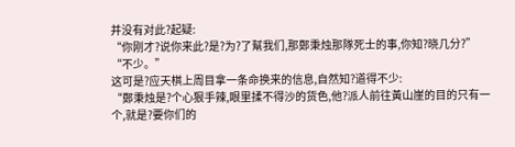并没有对此?起疑:
“你刚才?说你来此?是?为?了幫我们,那鄭秉烛那隊死士的事,你知?晓几分?”
“不少。”
这可是?应天棋上周目拿一条命换来的信息,自然知?道得不少:
“鄭秉烛是?个心狠手辣,眼里揉不得沙的货色,他?派人前往黃山崖的目的只有一个,就是?要你们的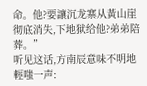命。他?要讓沉龙寨从黃山崖彻底消失,下地狱给他?弟弟陪葬。”
听见这话,方南辰意味不明地輕嗤一声: